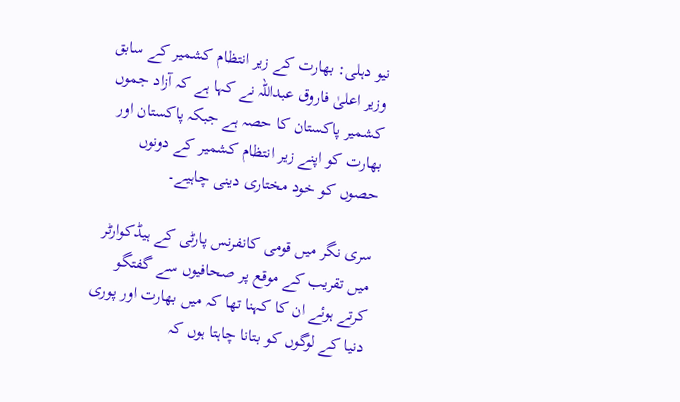نیو دہلی: بھارت کے زیر انتظام کشمیر کے سابق وزیر اعلیٰ فاروق عبداللہ نے کہا ہے کہ آزاد جموں کشمیر پاکستان کا حصہ ہے جبکہ پاکستان اور بھارت کو اپنے زیر انتظام کشمیر کے دونوں حصوں کو خود مختاری دینی چاہیے۔

سری نگر میں قومی کانفرنس پارٹی کے ہیڈکوارٹر میں تقریب کے موقع پر صحافیوں سے گفتگو کرتے ہوئے ان کا کہنا تھا کہ میں بھارت اور پوری دنیا کے لوگوں کو بتانا چاہتا ہوں کہ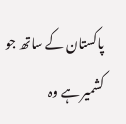پاکستان کے ساتھ جو کشمیر ہے وہ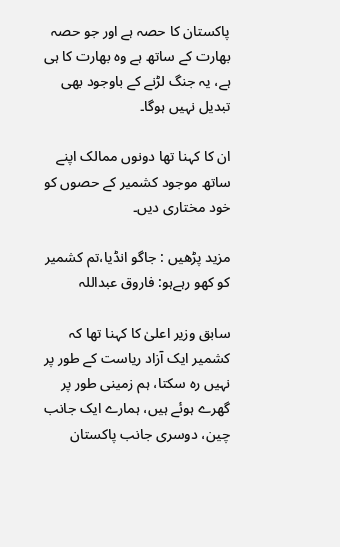پاکستان کا حصہ ہے اور جو حصہ بھارت کے ساتھ ہے وہ بھارت کا ہی ہے، یہ جنگ لڑنے کے باوجود بھی تبدیل نہیں ہوگا۔

ان کا کہنا تھا دونوں ممالک اپنے ساتھ موجود کشمیر کے حصوں کو خود مختاری دیں۔

مزید پڑھیں : جاگو انڈیا،تم کشمیر کو کھو رہےہو: فاروق عبداللہ

سابق وزیر اعلیٰ کا کہنا تھا کہ کشمیر ایک آزاد ریاست کے طور پر نہیں رہ سکتا، ہم زمینی طور پر گھرے ہوئے ہیں، ہمارے ایک جانب چین، دوسری جانب پاکستان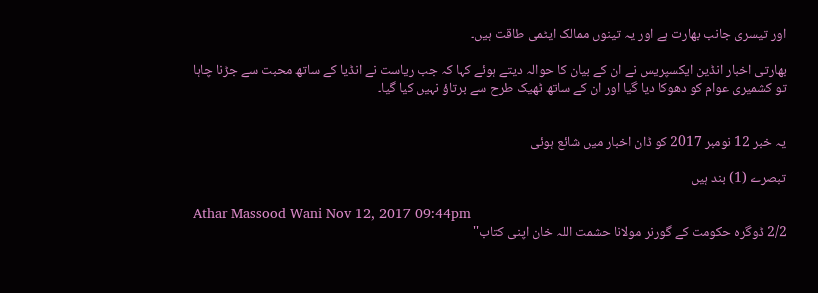اور تیسری جانب بھارت ہے اور یہ تینوں ممالک ایٹمی طاقت ہیں۔

بھارتی اخبار انڈین ایکسپریس نے ان کے بیان کا حوالہ دیتے ہوئے کہا کہ جب ریاست نے انڈیا کے ساتھ محبت سے جڑنا چاہا تو کشمیری عوام کو دھوکا دیا گیا اور ان کے ساتھ ٹھیک طرح سے برتاؤ نہیں کیا گیا۔


یہ خبر 12 نومبر 2017 کو ڈان اخبار میں شائع ہوئی

تبصرے (1) بند ہیں

Athar Massood Wani Nov 12, 2017 09:44pm
2/2 ڈوگرہ حکومت کے گورنر مولانا حشمت اللہ خان اپنی کتاب''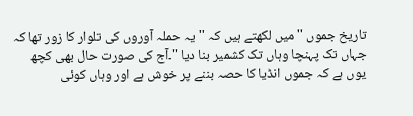تاریخ جموں ''میں لکھتے ہیں کہ ''یہ حملہ آوروں کی تلوار کا زور تھا کہ جہاں تک پہنچا وہاں تک کشمیر بنا دیا ''۔آج کی صورت حال بھی کچھ یوں ہے کہ جموں انڈیا کا حصہ بننے پر خوش ہے اور وہاں کوئی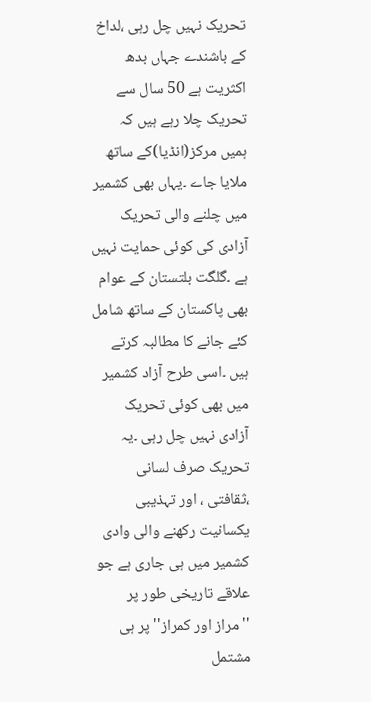تحریک نہیں چل رہی ،لداخ کے باشندے جہاں بدھ اکثریت ہے 50 سال سے تحریک چلا رہے ہیں کہ ہمیں مرکز(انڈیا)کے ساتھ ملایا جاے ۔یہاں بھی کشمیر میں چلنے والی تحریک آزادی کی کوئی حمایت نہیں ہے ۔گلگت بلتستان کے عوام بھی پاکستان کے ساتھ شامل کئے جانے کا مطالبہ کرتے ہیں ۔اسی طرح آزاد کشمیر میں بھی کوئی تحریک آزادی نہیں چل رہی ۔یہ تحریک صرف لسانی ،ثقافتی ، اور تہذیبی یکسانیت رکھنے والی وادی کشمیر میں ہی جاری ہے جو علاقے تاریخی طور پر ''مراز اور کمراز''پر ہی مشتمل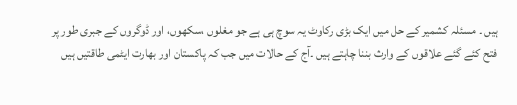ہیں ۔ مسئلہ کشمیر کے حل میں ایک بڑی رکاوٹ یہ سوچ ہی ہے جو مغلوں ،سکھوں، اور ڈوگروں کے جبری طور پر فتح کئے گئے علاقوں کے وارث بننا چاہتے ہیں ۔آج کے حالات میں جب کہ پاکستان اور بھارت ایٹمی طاقتیں ہیں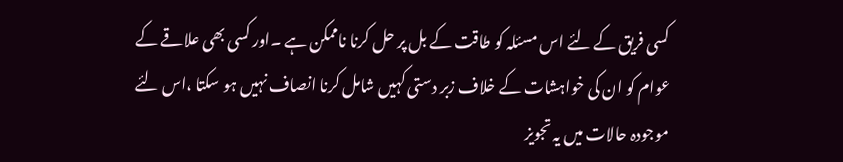کسی فریق کے لئے اس مسئلہ کو طاقت کے بل پر حل کرنا ناممکن ہے ۔اور کسی بھی علاقے کے عوام کو ان کی خواہشات کے خلاف زبر دستی کہیں شامل کرنا انصاف نہیں ہو سکتا ،اس لئے موجودہ حالات میں یہ تجویز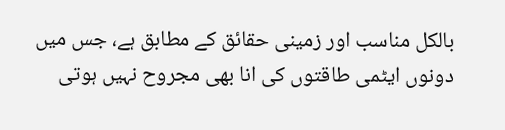بالکل مناسب اور زمینی حقائق کے مطابق ہے، جس میں دونوں ایٹمی طاقتوں کی انا بھی مجروح نہیں ہوتی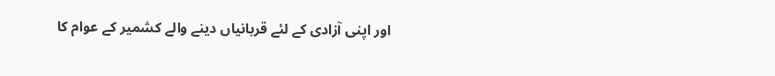اور اپنی آزادی کے لئے قربانیاں دینے والے کشمیر کے عوام کا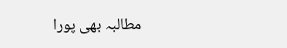مطالبہ بھی پورا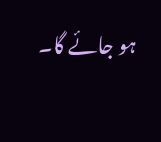ہو جائے گا۔